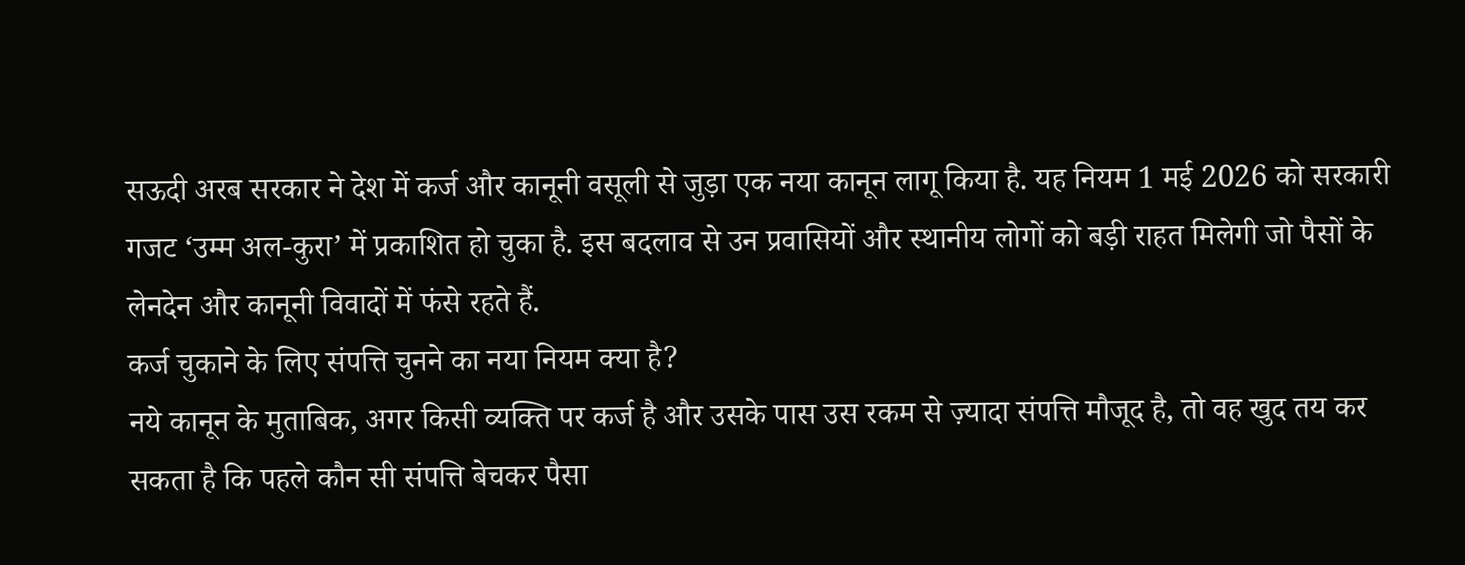सऊदी अरब सरकार ने देश में कर्ज और कानूनी वसूली से जुड़ा एक नया कानून लागू किया है. यह नियम 1 मई 2026 को सरकारी गजट ‘उम्म अल-कुरा’ में प्रकाशित हो चुका है. इस बदलाव से उन प्रवासियों और स्थानीय लोगों को बड़ी राहत मिलेगी जो पैसों के लेनदेन और कानूनी विवादों में फंसे रहते हैं.
कर्ज चुकाने के लिए संपत्ति चुनने का नया नियम क्या है?
नये कानून के मुताबिक, अगर किसी व्यक्ति पर कर्ज है और उसके पास उस रकम से ज़्यादा संपत्ति मौजूद है, तो वह खुद तय कर सकता है कि पहले कौन सी संपत्ति बेचकर पैसा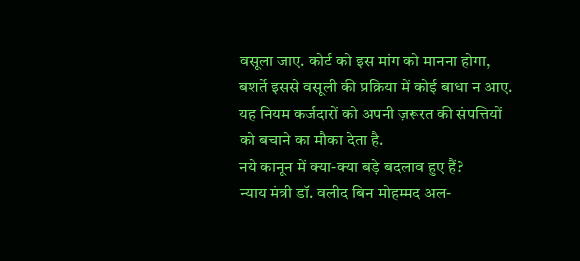वसूला जाए. कोर्ट को इस मांग को मानना होगा, बशर्ते इससे वसूली की प्रक्रिया में कोई बाधा न आए. यह नियम कर्जदारों को अपनी ज़रूरत की संपत्तियों को बचाने का मौका देता है.
नये कानून में क्या-क्या बड़े बदलाव हुए हैं?
न्याय मंत्री डॉ. वलीद बिन मोहम्मद अल-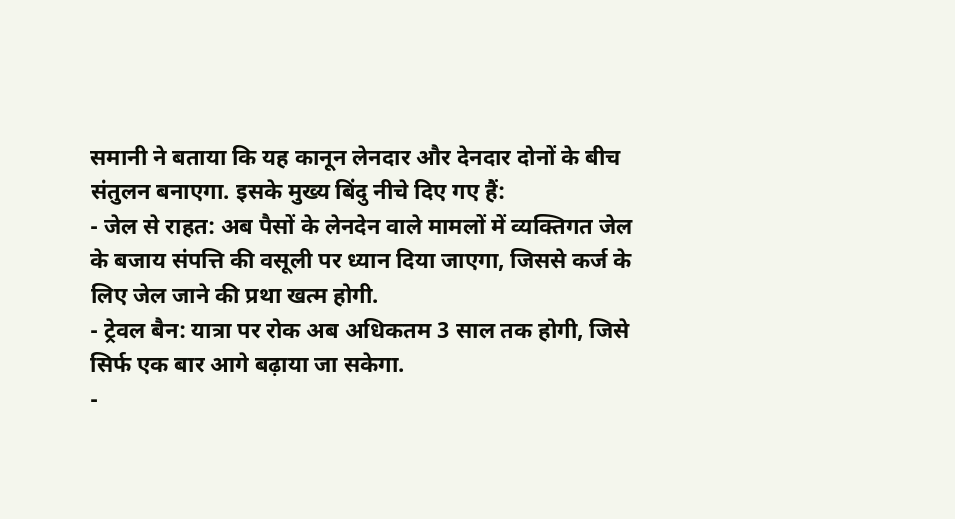समानी ने बताया कि यह कानून लेनदार और देनदार दोनों के बीच संतुलन बनाएगा. इसके मुख्य बिंदु नीचे दिए गए हैं:
- जेल से राहत: अब पैसों के लेनदेन वाले मामलों में व्यक्तिगत जेल के बजाय संपत्ति की वसूली पर ध्यान दिया जाएगा, जिससे कर्ज के लिए जेल जाने की प्रथा खत्म होगी.
- ट्रेवल बैन: यात्रा पर रोक अब अधिकतम 3 साल तक होगी, जिसे सिर्फ एक बार आगे बढ़ाया जा सकेगा.
-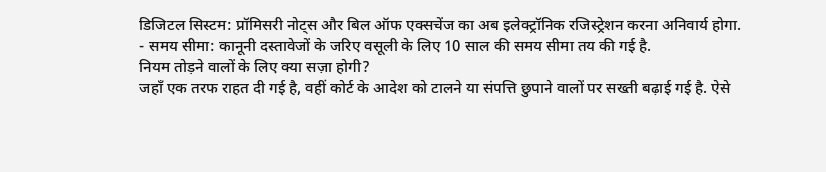डिजिटल सिस्टम: प्रॉमिसरी नोट्स और बिल ऑफ एक्सचेंज का अब इलेक्ट्रॉनिक रजिस्ट्रेशन करना अनिवार्य होगा.
- समय सीमा: कानूनी दस्तावेजों के जरिए वसूली के लिए 10 साल की समय सीमा तय की गई है.
नियम तोड़ने वालों के लिए क्या सज़ा होगी?
जहाँ एक तरफ राहत दी गई है, वहीं कोर्ट के आदेश को टालने या संपत्ति छुपाने वालों पर सख्ती बढ़ाई गई है. ऐसे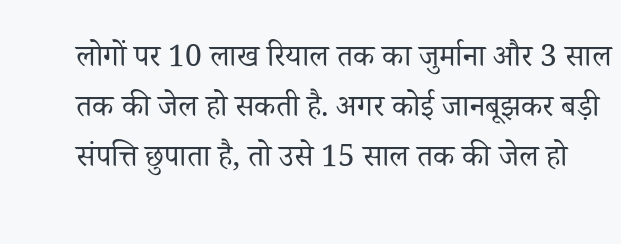लोगों पर 10 लाख रियाल तक का जुर्माना और 3 साल तक की जेल हो सकती है. अगर कोई जानबूझकर बड़ी संपत्ति छुपाता है, तो उसे 15 साल तक की जेल हो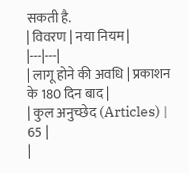सकती है.
| विवरण | नया नियम |
|---|---|
| लागू होने की अवधि | प्रकाशन के 180 दिन बाद |
| कुल अनुच्छेद (Articles) | 65 |
|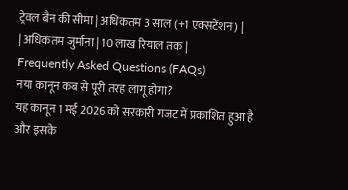ट्रेवल बैन की सीमा | अधिकतम 3 साल (+1 एक्सटेंशन) |
| अधिकतम जुर्माना | 10 लाख रियाल तक |
Frequently Asked Questions (FAQs)
नया कानून कब से पूरी तरह लागू होगा?
यह कानून 1 मई 2026 को सरकारी गजट में प्रकाशित हुआ है और इसके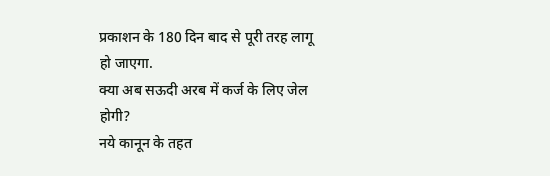प्रकाशन के 180 दिन बाद से पूरी तरह लागू हो जाएगा.
क्या अब सऊदी अरब में कर्ज के लिए जेल होगी?
नये कानून के तहत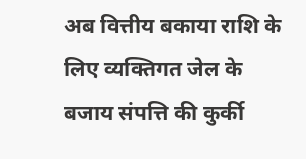अब वित्तीय बकाया राशि के लिए व्यक्तिगत जेल के बजाय संपत्ति की कुर्की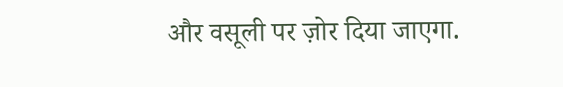और वसूली पर ज़ोर दिया जाएगा.